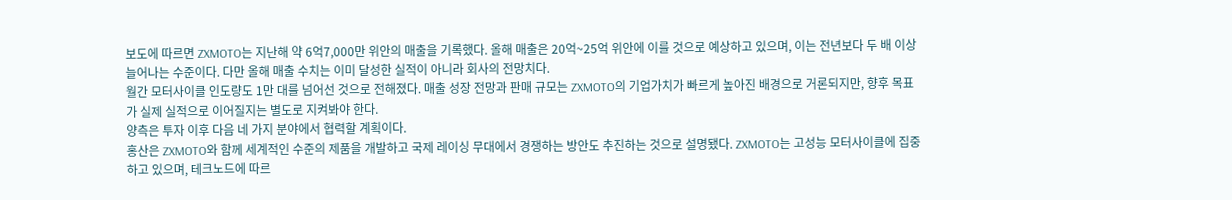보도에 따르면 ZXMOTO는 지난해 약 6억7,000만 위안의 매출을 기록했다. 올해 매출은 20억~25억 위안에 이를 것으로 예상하고 있으며, 이는 전년보다 두 배 이상 늘어나는 수준이다. 다만 올해 매출 수치는 이미 달성한 실적이 아니라 회사의 전망치다.
월간 모터사이클 인도량도 1만 대를 넘어선 것으로 전해졌다. 매출 성장 전망과 판매 규모는 ZXMOTO의 기업가치가 빠르게 높아진 배경으로 거론되지만, 향후 목표가 실제 실적으로 이어질지는 별도로 지켜봐야 한다.
양측은 투자 이후 다음 네 가지 분야에서 협력할 계획이다.
홍산은 ZXMOTO와 함께 세계적인 수준의 제품을 개발하고 국제 레이싱 무대에서 경쟁하는 방안도 추진하는 것으로 설명됐다. ZXMOTO는 고성능 모터사이클에 집중하고 있으며, 테크노드에 따르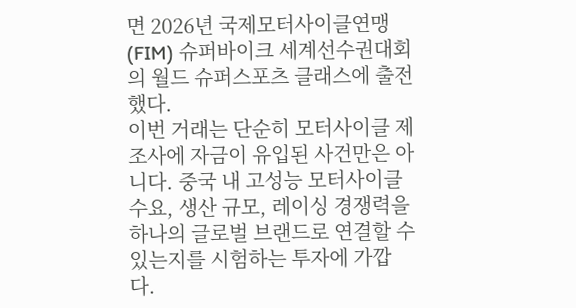면 2026년 국제모터사이클연맹(FIM) 슈퍼바이크 세계선수권대회의 월드 슈퍼스포츠 클래스에 출전했다.
이번 거래는 단순히 모터사이클 제조사에 자금이 유입된 사건만은 아니다. 중국 내 고성능 모터사이클 수요, 생산 규모, 레이싱 경쟁력을 하나의 글로벌 브랜드로 연결할 수 있는지를 시험하는 투자에 가깝다.